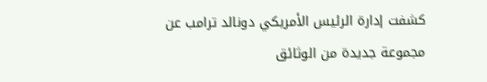كشفت إدارة الرئيس الأمريكي دونالد ترامب عن مجموعة جديدة من الوثائق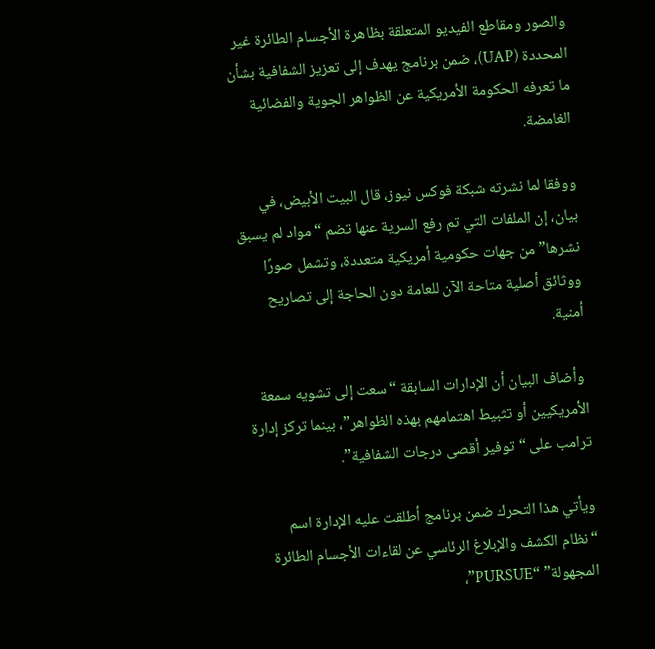والصور ومقاطع الفيديو المتعلقة بظاهرة الأجسام الطائرة غير المحددة (UAP)، ضمن برنامج يهدف إلى تعزيز الشفافية بشأن ما تعرفه الحكومة الأمريكية عن الظواهر الجوية والفضائية الغامضة.

ووفقا لما نشرته شبكة فوكس نيوز، قال البيت الأبيض، في بيان، إن الملفات التي تم رفع السرية عنها تضم “مواد لم يسبق نشرها” من جهات حكومية أمريكية متعددة، وتشمل صورًا ووثائق أصلية متاحة الآن للعامة دون الحاجة إلى تصاريح أمنية.

 وأضاف البيان أن الإدارات السابقة “سعت إلى تشويه سمعة الأمريكيين أو تثبيط اهتمامهم بهذه الظواهر”، بينما تركز إدارة ترامب على “توفير أقصى درجات الشفافية”.

ويأتي هذا التحرك ضمن برنامج أطلقت عليه الإدارة اسم “نظام الكشف والإبلاغ الرئاسي عن لقاءات الأجسام الطائرة المجهولة” “PURSUE”،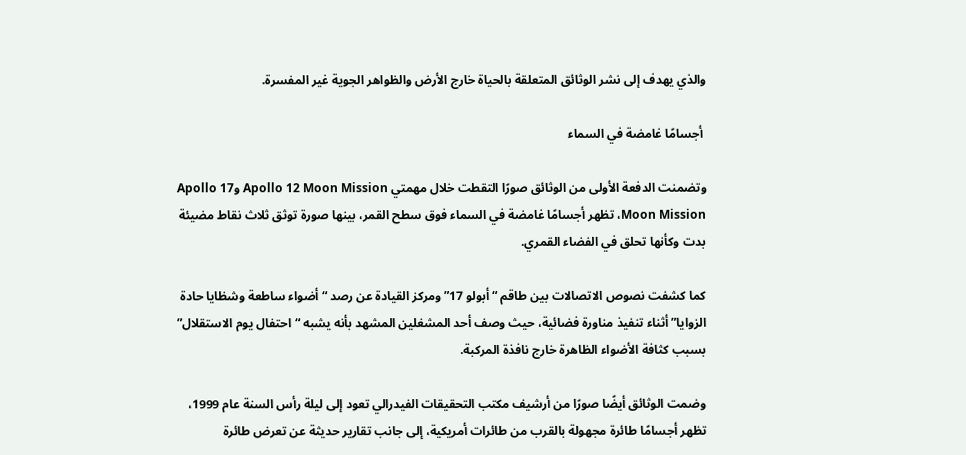والذي يهدف إلى نشر الوثائق المتعلقة بالحياة خارج الأرض والظواهر الجوية غير المفسرة.

 أجسامًا غامضة في السماء

وتضمنت الدفعة الأولى من الوثائق صورًا التقطت خلال مهمتي Apollo 12 Moon Mission وApollo 17 Moon Mission، تظهر أجسامًا غامضة في السماء فوق سطح القمر، بينها صورة توثق ثلاث نقاط مضيئة بدت وكأنها تحلق في الفضاء القمري.

كما كشفت نصوص الاتصالات بين طاقم “أبولو 17” ومركز القيادة عن رصد “أضواء ساطعة وشظايا حادة الزوايا” أثناء تنفيذ مناورة فضائية، حيث وصف أحد المشغلين المشهد بأنه يشبه “احتفال يوم الاستقلال” بسبب كثافة الأضواء الظاهرة خارج نافذة المركبة.

وضمت الوثائق أيضًا صورًا من أرشيف مكتب التحقيقات الفيدرالي تعود إلى ليلة رأس السنة عام 1999، تظهر أجسامًا طائرة مجهولة بالقرب من طائرات أمريكية، إلى جانب تقارير حديثة عن تعرض طائرة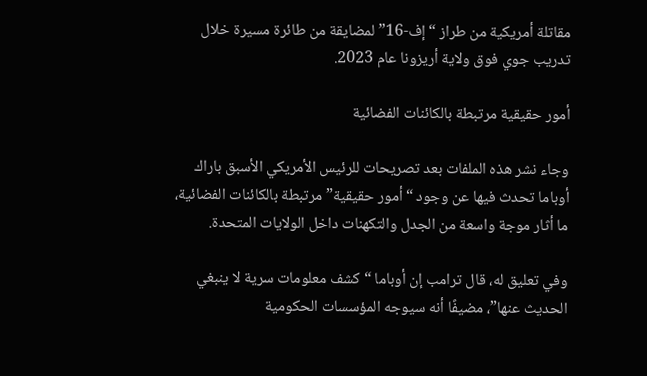مقاتلة أمريكية من طراز “إف-16” لمضايقة من طائرة مسيرة خلال تدريب جوي فوق ولاية أريزونا عام 2023.

أمور حقيقية مرتبطة بالكائنات الفضائية

وجاء نشر هذه الملفات بعد تصريحات للرئيس الأمريكي الأسبق باراك أوباما تحدث فيها عن وجود “أمور حقيقية” مرتبطة بالكائنات الفضائية، ما أثار موجة واسعة من الجدل والتكهنات داخل الولايات المتحدة.

وفي تعليق له، قال ترامب إن أوباما “كشف معلومات سرية لا ينبغي الحديث عنها”، مضيفًا أنه سيوجه المؤسسات الحكومية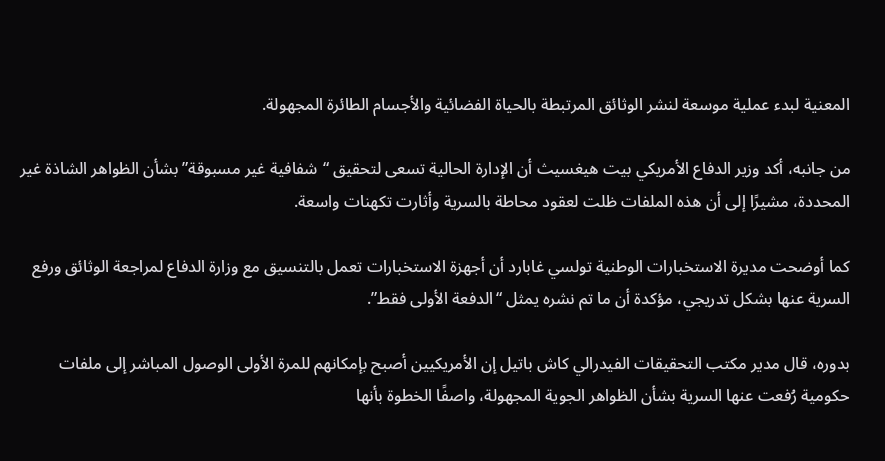المعنية لبدء عملية موسعة لنشر الوثائق المرتبطة بالحياة الفضائية والأجسام الطائرة المجهولة.

من جانبه، أكد وزير الدفاع الأمريكي بيت هيغسيث أن الإدارة الحالية تسعى لتحقيق “شفافية غير مسبوقة” بشأن الظواهر الشاذة غير المحددة، مشيرًا إلى أن هذه الملفات ظلت لعقود محاطة بالسرية وأثارت تكهنات واسعة.

كما أوضحت مديرة الاستخبارات الوطنية تولسي غابارد أن أجهزة الاستخبارات تعمل بالتنسيق مع وزارة الدفاع لمراجعة الوثائق ورفع السرية عنها بشكل تدريجي، مؤكدة أن ما تم نشره يمثل “الدفعة الأولى فقط”.

بدوره، قال مدير مكتب التحقيقات الفيدرالي كاش باتيل إن الأمريكيين أصبح بإمكانهم للمرة الأولى الوصول المباشر إلى ملفات حكومية رُفعت عنها السرية بشأن الظواهر الجوية المجهولة، واصفًا الخطوة بأنها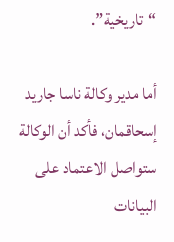“تاريخية”.

أما مدير وكالة ناسا جاريد إسحاقمان، فأكد أن الوكالة ستواصل الاعتماد على البيانات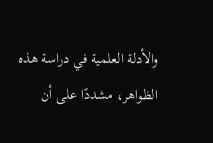والأدلة العلمية في دراسة هذه الظواهر، مشددًا على أن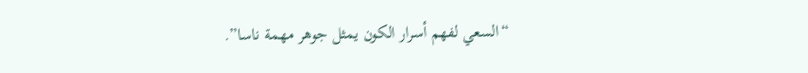“السعي لفهم أسرار الكون يمثل جوهر مهمة ناسا”.